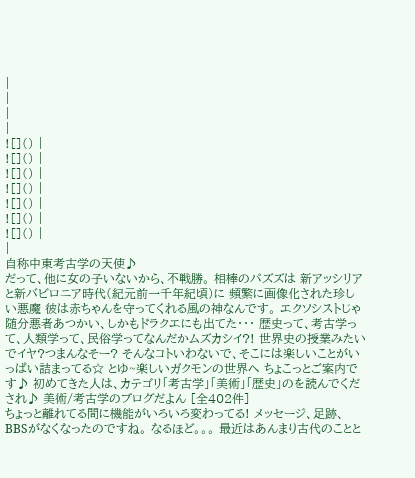|
|
|
|
![]() |
![]() |
![]() |
![]() |
![]() |
![]() |
![]() |
|
自称中東考古学の天使♪
だって、他に女の子いないから、不戦勝。 相棒のパズズは 新アッシリアと新バビロニア時代(紀元前一千年紀頃)に 頻繁に画像化された珍しい悪魔 彼は赤ちゃんを守ってくれる風の神なんです。 エクソシストじゃ随分悪者あつかい、しかもドラクエにも出てた・・・ 歴史って、考古学って、人類学って、民俗学ってなんだかムズカシイ?! 世界史の授業みたいでイヤ?つまんなそー? そんなコトいわないで、そこには楽しいことがいっぱい詰まってる☆ とゆ~楽しいガクモンの世界へ ちょこっとご案内です♪ 初めてきた人は、カテゴリ「考古学」「美術」「歴史」のを読んでくだされ♪ 美術/考古学のブログだよん [全402件]
ちょっと離れてる間に機能がいろいろ変わってる! メッセージ、足跡、BBSがなくなったのですね。 なるほど。。。 最近はあんまり古代のことと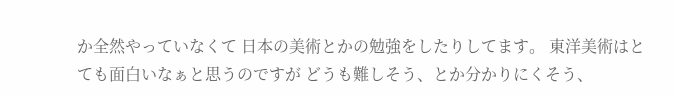か全然やっていなくて 日本の美術とかの勉強をしたりしてます。 東洋美術はとても面白いなぁと思うのですが どうも難しそう、とか分かりにくそう、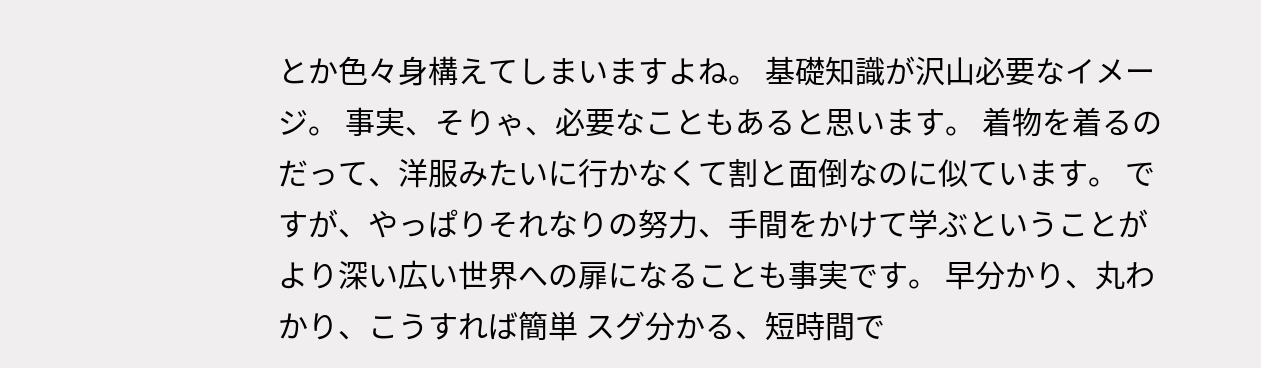とか色々身構えてしまいますよね。 基礎知識が沢山必要なイメージ。 事実、そりゃ、必要なこともあると思います。 着物を着るのだって、洋服みたいに行かなくて割と面倒なのに似ています。 ですが、やっぱりそれなりの努力、手間をかけて学ぶということが より深い広い世界への扉になることも事実です。 早分かり、丸わかり、こうすれば簡単 スグ分かる、短時間で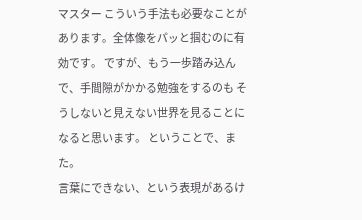マスター こういう手法も必要なことがあります。全体像をパッと掴むのに有効です。 ですが、もう一歩踏み込んで、手間隙がかかる勉強をするのも そうしないと見えない世界を見ることになると思います。 ということで、また。
言葉にできない、という表現があるけ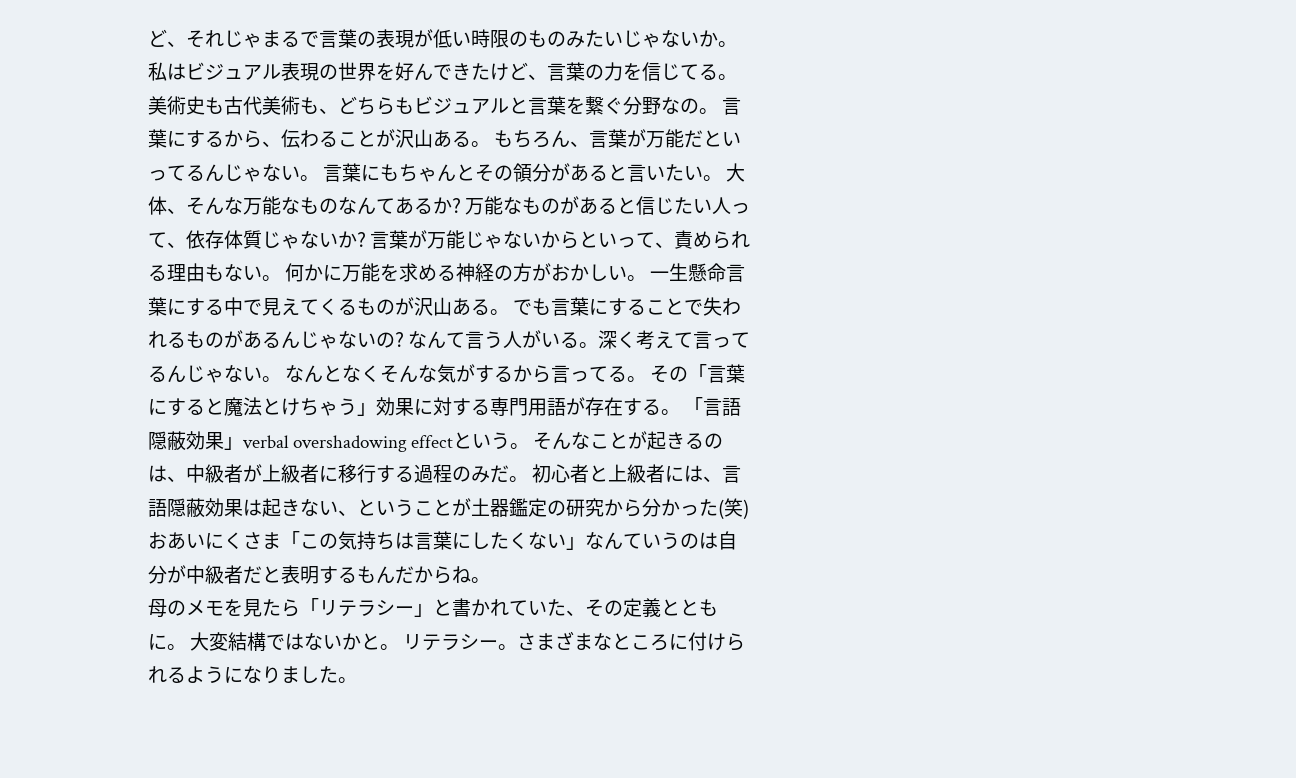ど、それじゃまるで言葉の表現が低い時限のものみたいじゃないか。 私はビジュアル表現の世界を好んできたけど、言葉の力を信じてる。 美術史も古代美術も、どちらもビジュアルと言葉を繋ぐ分野なの。 言葉にするから、伝わることが沢山ある。 もちろん、言葉が万能だといってるんじゃない。 言葉にもちゃんとその領分があると言いたい。 大体、そんな万能なものなんてあるか? 万能なものがあると信じたい人って、依存体質じゃないか? 言葉が万能じゃないからといって、責められる理由もない。 何かに万能を求める神経の方がおかしい。 一生懸命言葉にする中で見えてくるものが沢山ある。 でも言葉にすることで失われるものがあるんじゃないの? なんて言う人がいる。深く考えて言ってるんじゃない。 なんとなくそんな気がするから言ってる。 その「言葉にすると魔法とけちゃう」効果に対する専門用語が存在する。 「言語隠蔽効果」verbal overshadowing effectという。 そんなことが起きるのは、中級者が上級者に移行する過程のみだ。 初心者と上級者には、言語隠蔽効果は起きない、ということが土器鑑定の研究から分かった(笑) おあいにくさま「この気持ちは言葉にしたくない」なんていうのは自分が中級者だと表明するもんだからね。
母のメモを見たら「リテラシー」と書かれていた、その定義とともに。 大変結構ではないかと。 リテラシー。さまざまなところに付けられるようになりました。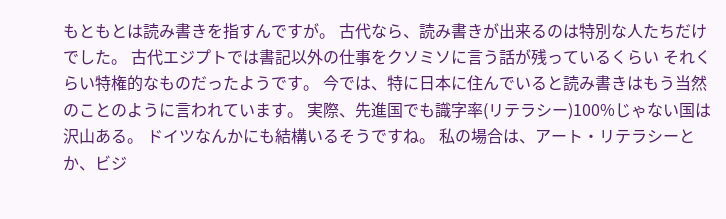もともとは読み書きを指すんですが。 古代なら、読み書きが出来るのは特別な人たちだけでした。 古代エジプトでは書記以外の仕事をクソミソに言う話が残っているくらい それくらい特権的なものだったようです。 今では、特に日本に住んでいると読み書きはもう当然のことのように言われています。 実際、先進国でも識字率(リテラシー)100%じゃない国は沢山ある。 ドイツなんかにも結構いるそうですね。 私の場合は、アート・リテラシーとか、ビジ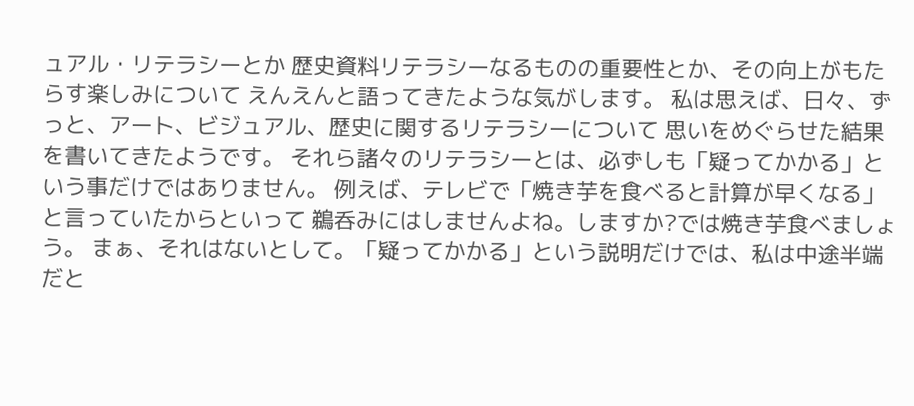ュアル・リテラシーとか 歴史資料リテラシーなるものの重要性とか、その向上がもたらす楽しみについて えんえんと語ってきたような気がします。 私は思えば、日々、ずっと、アート、ビジュアル、歴史に関するリテラシーについて 思いをめぐらせた結果を書いてきたようです。 それら諸々のリテラシーとは、必ずしも「疑ってかかる」という事だけではありません。 例えば、テレビで「焼き芋を食べると計算が早くなる」と言っていたからといって 鵜呑みにはしませんよね。しますか?では焼き芋食べましょう。 まぁ、それはないとして。「疑ってかかる」という説明だけでは、私は中途半端だと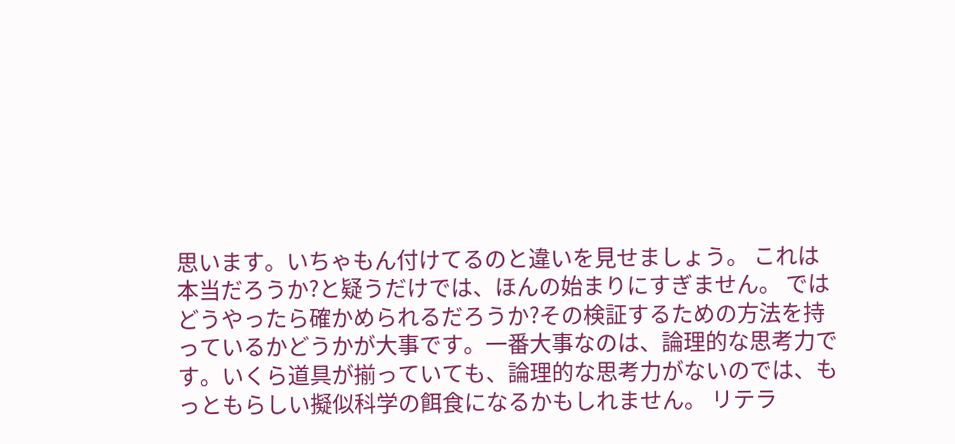思います。いちゃもん付けてるのと違いを見せましょう。 これは本当だろうか?と疑うだけでは、ほんの始まりにすぎません。 ではどうやったら確かめられるだろうか?その検証するための方法を持っているかどうかが大事です。一番大事なのは、論理的な思考力です。いくら道具が揃っていても、論理的な思考力がないのでは、もっともらしい擬似科学の餌食になるかもしれません。 リテラ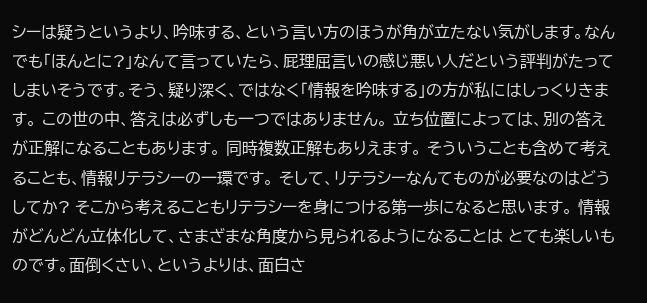シーは疑うというより、吟味する、という言い方のほうが角が立たない気がします。なんでも「ほんとに?」なんて言っていたら、屁理屈言いの感じ悪い人だという評判がたってしまいそうです。そう、疑り深く、ではなく「情報を吟味する」の方が私にはしっくりきます。 この世の中、答えは必ずしも一つではありません。 立ち位置によっては、別の答えが正解になることもあります。 同時複数正解もありえます。 そういうことも含めて考えることも、情報リテラシーの一環です。 そして、リテラシーなんてものが必要なのはどうしてか? そこから考えることもリテラシーを身につける第一歩になると思います。 情報がどんどん立体化して、さまざまな角度から見られるようになることは とても楽しいものです。面倒くさい、というよりは、面白さ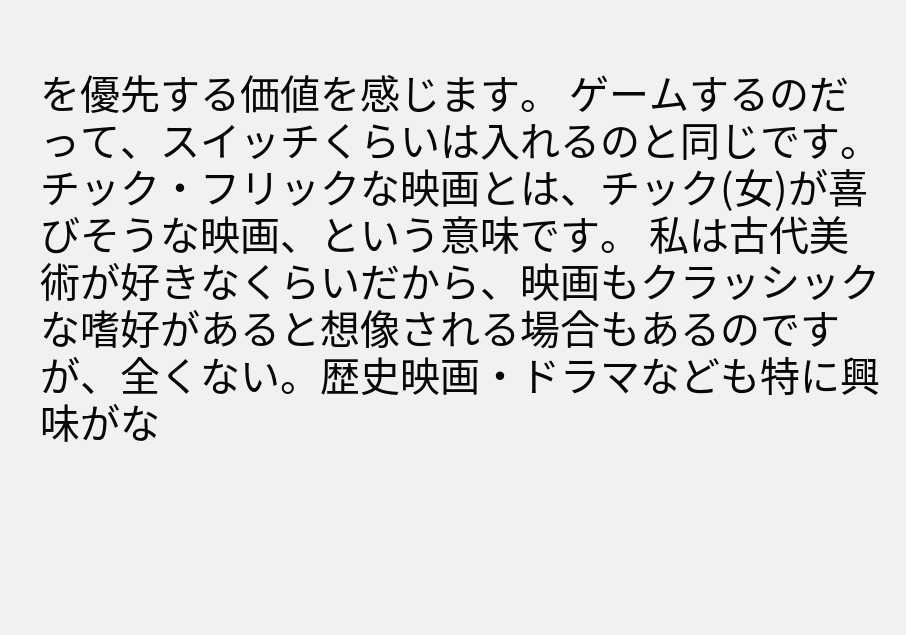を優先する価値を感じます。 ゲームするのだって、スイッチくらいは入れるのと同じです。
チック・フリックな映画とは、チック(女)が喜びそうな映画、という意味です。 私は古代美術が好きなくらいだから、映画もクラッシックな嗜好があると想像される場合もあるのですが、全くない。歴史映画・ドラマなども特に興味がな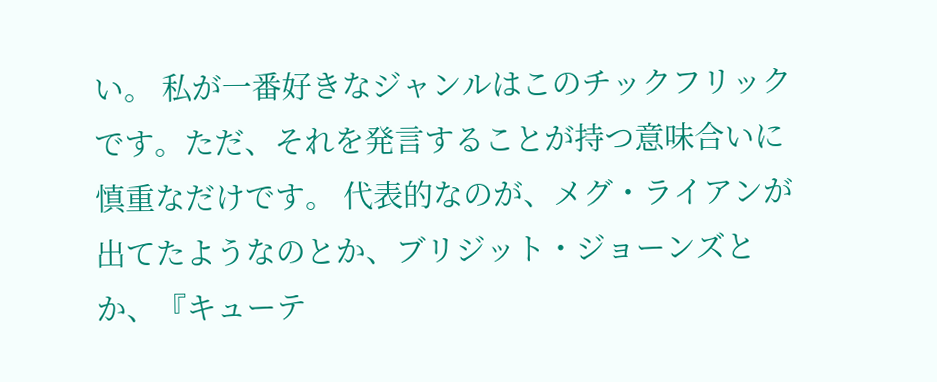い。 私が一番好きなジャンルはこのチックフリックです。ただ、それを発言することが持つ意味合いに慎重なだけです。 代表的なのが、メグ・ライアンが出てたようなのとか、ブリジット・ジョーンズとか、『キューテ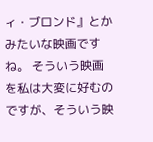ィ・ブロンド』とかみたいな映画ですね。 そういう映画を私は大変に好むのですが、そういう映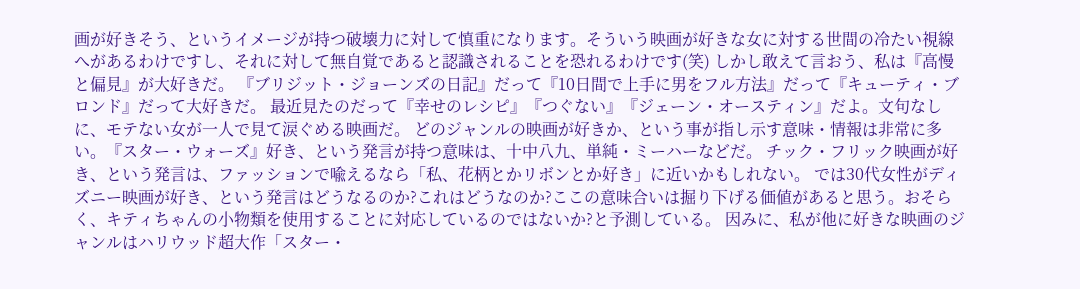画が好きそう、というイメージが持つ破壊力に対して慎重になります。そういう映画が好きな女に対する世間の冷たい視線へがあるわけですし、それに対して無自覚であると認識されることを恐れるわけです(笑) しかし敢えて言おう、私は『高慢と偏見』が大好きだ。 『ブリジット・ジョーンズの日記』だって『10日間で上手に男をフル方法』だって『キューティ・ブロンド』だって大好きだ。 最近見たのだって『幸せのレシピ』『つぐない』『ジェーン・オースティン』だよ。文句なしに、モテない女が一人で見て涙ぐめる映画だ。 どのジャンルの映画が好きか、という事が指し示す意味・情報は非常に多い。『スター・ウォーズ』好き、という発言が持つ意味は、十中八九、単純・ミーハーなどだ。 チック・フリック映画が好き、という発言は、ファッションで喩えるなら「私、花柄とかリボンとか好き」に近いかもしれない。 では30代女性がディズニー映画が好き、という発言はどうなるのか?これはどうなのか?ここの意味合いは掘り下げる価値があると思う。おそらく、キティちゃんの小物類を使用することに対応しているのではないか?と予測している。 因みに、私が他に好きな映画のジャンルはハリウッド超大作「スター・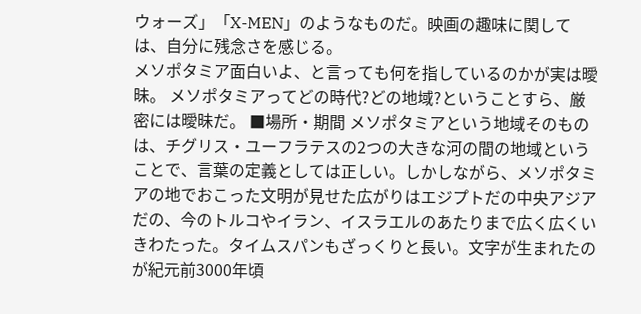ウォーズ」「X-MEN」のようなものだ。映画の趣味に関しては、自分に残念さを感じる。
メソポタミア面白いよ、と言っても何を指しているのかが実は曖昧。 メソポタミアってどの時代?どの地域?ということすら、厳密には曖昧だ。 ■場所・期間 メソポタミアという地域そのものは、チグリス・ユーフラテスの2つの大きな河の間の地域ということで、言葉の定義としては正しい。しかしながら、メソポタミアの地でおこった文明が見せた広がりはエジプトだの中央アジアだの、今のトルコやイラン、イスラエルのあたりまで広く広くいきわたった。タイムスパンもざっくりと長い。文字が生まれたのが紀元前3000年頃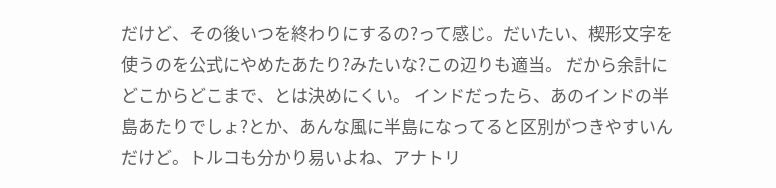だけど、その後いつを終わりにするの?って感じ。だいたい、楔形文字を使うのを公式にやめたあたり?みたいな?この辺りも適当。 だから余計にどこからどこまで、とは決めにくい。 インドだったら、あのインドの半島あたりでしょ?とか、あんな風に半島になってると区別がつきやすいんだけど。トルコも分かり易いよね、アナトリ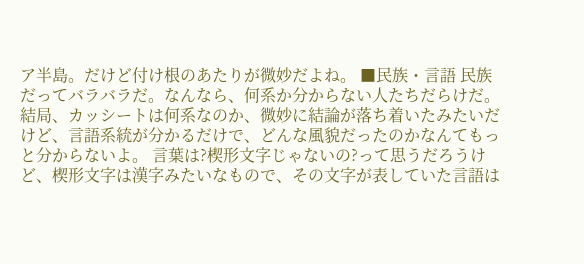ア半島。だけど付け根のあたりが微妙だよね。 ■民族・言語 民族だってバラバラだ。なんなら、何系か分からない人たちだらけだ。 結局、カッシートは何系なのか、微妙に結論が落ち着いたみたいだけど、言語系統が分かるだけで、どんな風貌だったのかなんてもっと分からないよ。 言葉は?楔形文字じゃないの?って思うだろうけど、楔形文字は漢字みたいなもので、その文字が表していた言語は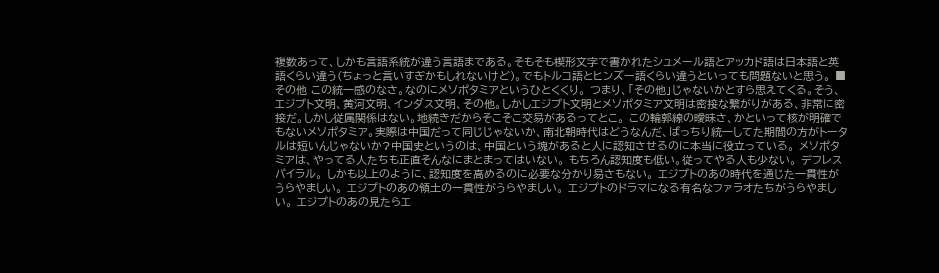複数あって、しかも言語系統が違う言語まである。そもそも楔形文字で書かれたシュメール語とアッカド語は日本語と英語くらい違う(ちょっと言いすぎかもしれないけど)。でもトルコ語とヒンズー語くらい違うといっても問題ないと思う。 ■その他 この統一感のなさ。なのにメソポタミアというひとくくり。 つまり、「その他」じゃないかとすら思えてくる。そう、エジプト文明、黄河文明、インダス文明、その他。しかしエジプト文明とメソポタミア文明は密接な繋がりがある、非常に密接だ。しかし従属関係はない。地続きだからそこそこ交易があるってとこ。 この輪郭線の曖昧さ、かといって核が明確でもないメソポタミア。実際は中国だって同じじゃないか、南北朝時代はどうなんだ、ばっちり統一してた期間の方がトータルは短いんじゃないか?中国史というのは、中国という塊があると人に認知させるのに本当に役立っている。 メソポタミアは、やってる人たちも正直そんなにまとまってはいない。 もちろん認知度も低い。従ってやる人も少ない。 デフレスパイラル。 しかも以上のように、認知度を高めるのに必要な分かり易さもない。 エジプトのあの時代を通じた一貫性がうらやましい。 エジプトのあの領土の一貫性がうらやましい。 エジプトのドラマになる有名なファラオたちがうらやましい。 エジプトのあの見たらエ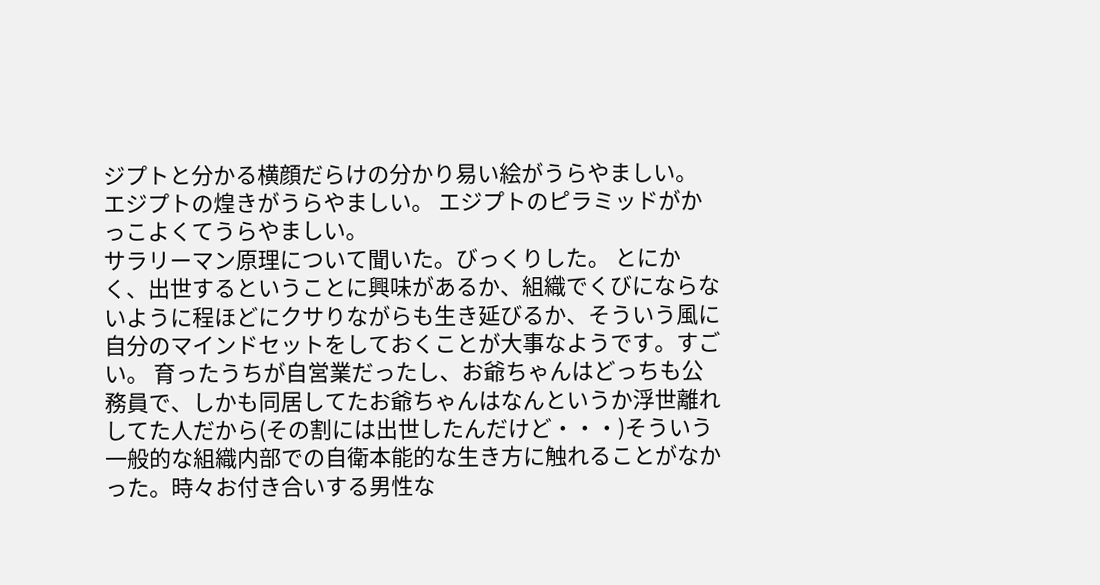ジプトと分かる横顔だらけの分かり易い絵がうらやましい。 エジプトの煌きがうらやましい。 エジプトのピラミッドがかっこよくてうらやましい。
サラリーマン原理について聞いた。びっくりした。 とにかく、出世するということに興味があるか、組織でくびにならないように程ほどにクサりながらも生き延びるか、そういう風に自分のマインドセットをしておくことが大事なようです。すごい。 育ったうちが自営業だったし、お爺ちゃんはどっちも公務員で、しかも同居してたお爺ちゃんはなんというか浮世離れしてた人だから(その割には出世したんだけど・・・)そういう一般的な組織内部での自衛本能的な生き方に触れることがなかった。時々お付き合いする男性な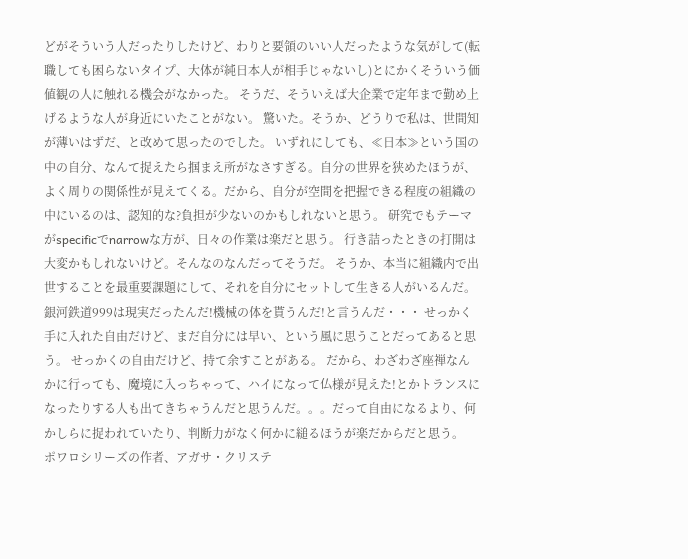どがそういう人だったりしたけど、わりと要領のいい人だったような気がして(転職しても困らないタイプ、大体が純日本人が相手じゃないし)とにかくそういう価値観の人に触れる機会がなかった。 そうだ、そういえば大企業で定年まで勤め上げるような人が身近にいたことがない。 驚いた。そうか、どうりで私は、世間知が薄いはずだ、と改めて思ったのでした。 いずれにしても、≪日本≫という国の中の自分、なんて捉えたら掴まえ所がなさすぎる。自分の世界を狭めたほうが、よく周りの関係性が見えてくる。だから、自分が空間を把握できる程度の組織の中にいるのは、認知的な?負担が少ないのかもしれないと思う。 研究でもテーマがspecificでnarrowな方が、日々の作業は楽だと思う。 行き詰ったときの打開は大変かもしれないけど。そんなのなんだってそうだ。 そうか、本当に組織内で出世することを最重要課題にして、それを自分にセットして生きる人がいるんだ。銀河鉄道999は現実だったんだ!機械の体を貰うんだ!と言うんだ・・・ せっかく手に入れた自由だけど、まだ自分には早い、という風に思うことだってあると思う。 せっかくの自由だけど、持て余すことがある。 だから、わざわざ座禅なんかに行っても、魔境に入っちゃって、ハイになって仏様が見えた!とかトランスになったりする人も出てきちゃうんだと思うんだ。。。だって自由になるより、何かしらに捉われていたり、判断力がなく何かに縋るほうが楽だからだと思う。
ポワロシリーズの作者、アガサ・クリステ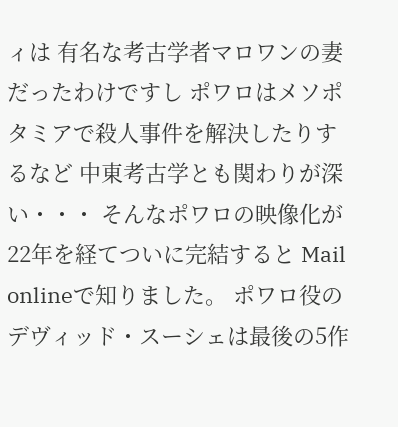ィは 有名な考古学者マロワンの妻だったわけですし ポワロはメソポタミアで殺人事件を解決したりするなど 中東考古学とも関わりが深い・・・ そんなポワロの映像化が22年を経てついに完結すると Mail onlineで知りました。 ポワロ役のデヴィッド・スーシェは最後の5作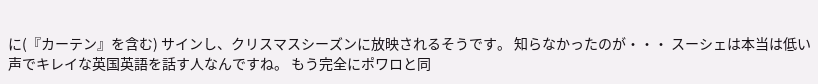に(『カーテン』を含む) サインし、クリスマスシーズンに放映されるそうです。 知らなかったのが・・・ スーシェは本当は低い声でキレイな英国英語を話す人なんですね。 もう完全にポワロと同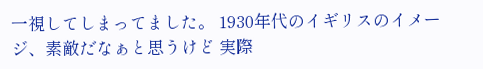一視してしまってました。 1930年代のイギリスのイメージ、素敵だなぁと思うけど 実際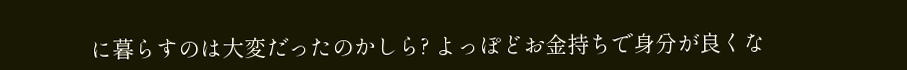に暮らすのは大変だったのかしら? よっぽどお金持ちで身分が良くな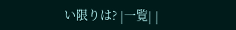い限りは? |一覧| |